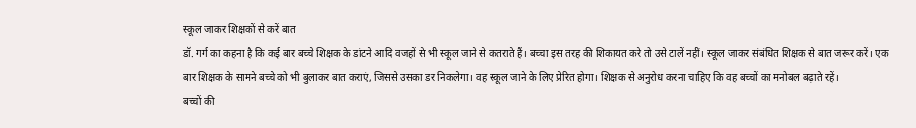स्कूल जाकर शिक्षकों से करें बात
डॉ. गर्ग का कहना है कि कई बार बच्चे शिक्षक के डांटने आदि वजहों से भी स्कूल जाने से कतराते हैं। बच्चा इस तरह की शिकायत करे तो उसे टालें नहीं। स्कूल जाकर संबंधित शिक्षक से बात जरूर करें। एक बार शिक्षक के सामने बच्चे को भी बुलाकर बात कराएं, जिससे उसका डर निकलेगा। वह स्कूल जाने के लिए प्रेरित होगा। शिक्षक से अनुरोध करना चाहिए कि वह बच्चों का मनोबल बढ़ाते रहें।
बच्चों की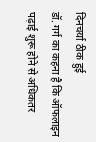दिनचर्या ठीक हुई
डॉ. गर्ग का कहना है कि ऑफलाइन पढ़ाई शुरू होने से अधिकतर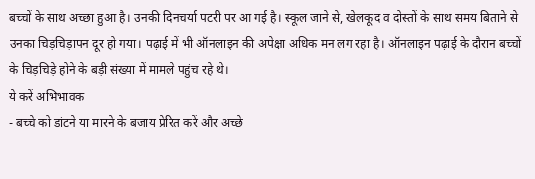बच्चों के साथ अच्छा हुआ है। उनकी दिनचर्या पटरी पर आ गई है। स्कूल जाने से, खेलकूद व दोस्तों के साथ समय बिताने से उनका चिड़चिड़ापन दूर हो गया। पढ़ाई में भी ऑनलाइन की अपेक्षा अधिक मन लग रहा है। ऑनलाइन पढ़ाई के दौरान बच्चों के चिड़चिड़े होने के बड़ी संख्या में मामले पहुंच रहे थे।
ये करें अभिभावक
- बच्चे को डांटने या मारने के बजाय प्रेरित करें और अच्छे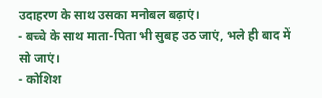उदाहरण के साथ उसका मनोबल बढ़ाएं।
- बच्चे के साथ माता-पिता भी सुबह उठ जाएं, भले ही बाद में सो जाएं।
- कोशिश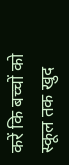करें कि बच्चों को स्कूल तक खुद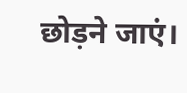छोड़ने जाएं।